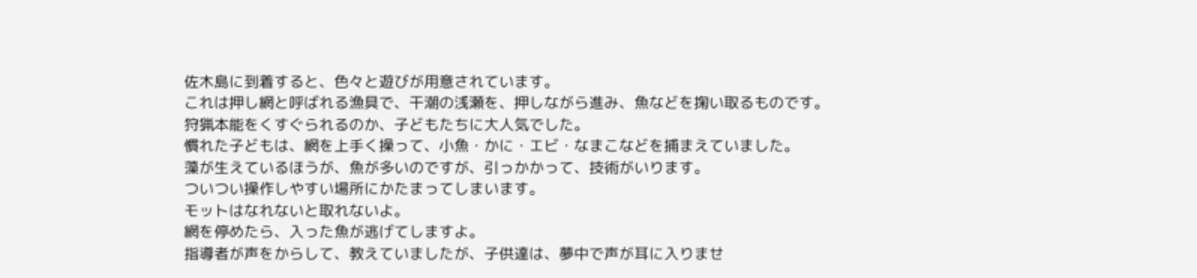佐木島に到着すると、色々と遊びが用意されています。
これは押し網と呼ばれる漁具で、干潮の浅瀬を、押しながら進み、魚などを掬い取るものです。
狩猟本能をくすぐられるのか、子どもたちに大人気でした。
慣れた子どもは、網を上手く操って、小魚・かに・エビ・なまこなどを捕まえていました。
藻が生えているほうが、魚が多いのですが、引っかかって、技術がいります。
ついつい操作しやすい場所にかたまってしまいます。
モットはなれないと取れないよ。
網を停めたら、入った魚が逃げてしますよ。
指導者が声をからして、教えていましたが、子供達は、夢中で声が耳に入りませ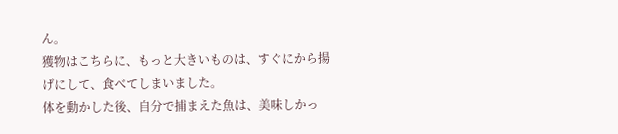ん。
獲物はこちらに、もっと大きいものは、すぐにから揚げにして、食べてしまいました。
体を動かした後、自分で捕まえた魚は、美味しかっ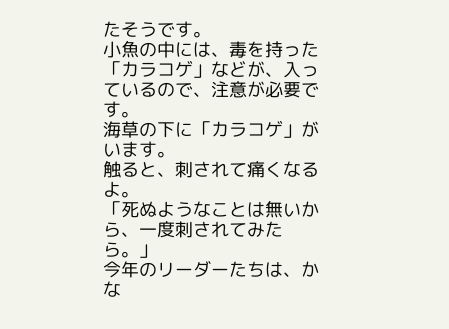たそうです。
小魚の中には、毒を持った「カラコゲ」などが、入っているので、注意が必要です。
海草の下に「カラコゲ」がいます。
触ると、刺されて痛くなるよ。
「死ぬようなことは無いから、一度刺されてみたら。」
今年のリーダーたちは、かな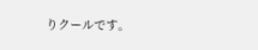りクールです。